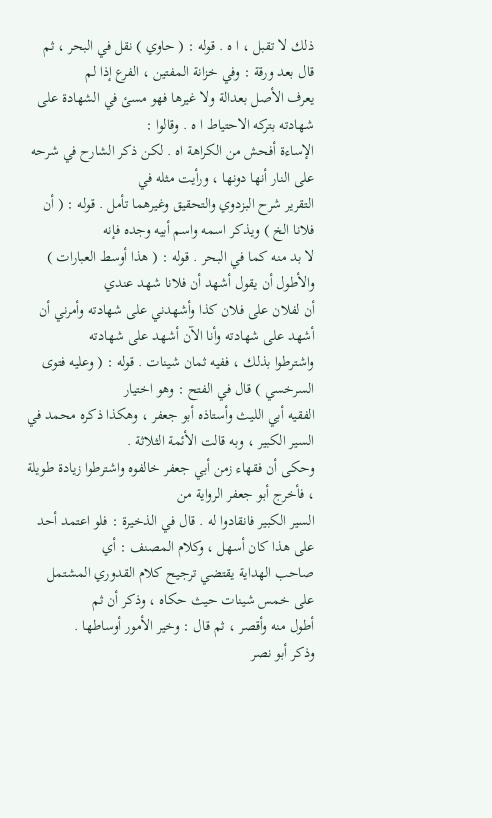ذلك لا تقبل ، ا ه . قوله : ( حاوي ) نقل في البحر ، ثم قال بعد ورقة : وفي خزانة المفتين ، الفرع إذا لم
يعرف الأصل بعدالة ولا غيرها فهو مسئ في الشهادة على شهادته بتركه الاحتياط ا ه . وقالوا :
الإساءة أفحش من الكراهة اه . لكن ذكر الشارح في شرحه على النار أنها دونها ، ورأيت مثله في
التقرير شرح البزدوي والتحقيق وغيرهما تأمل . قوله : ( أن فلانا الخ ) ويذكر اسمه واسم أبيه وجده فإنه
لا بد منه كما في البحر . قوله : ( هذا أوسط العبارات ) والأطول أن يقول أشهد أن فلانا شهد عندي
أن لفلان على فلان كذا وأشهدني على شهادته وأمرني أن أشهد على شهادته وأنا الآن أشهد على شهادته
واشترطوا بذلك ، ففيه ثمان شينات . قوله : ( وعليه فتوى السرخسي ) قال في الفتح : وهو اختيار
الفقيه أبي الليث وأستاذه أبو جعفر ، وهكذا ذكره محمد في السير الكبير ، وبه قالت الأئمة الثلاثة .
وحكى أن فقهاء زمن أبي جعفر خالفوه واشترطوا زيادة طويلة ، فأخرج أبو جعفر الرواية من
السير الكبير فانقادوا له . قال في الذخيرة : فلو اعتمد أحد على هذا كان أسهل ، وكلام المصنف : أي
صاحب الهداية يقتضي ترجيح كلام القدوري المشتمل على خمس شينات حيث حكاه ، وذكر أن ثم
أطول منه وأقصر ، ثم قال : وخير الأمور أوساطها .
وذكر أبو نصر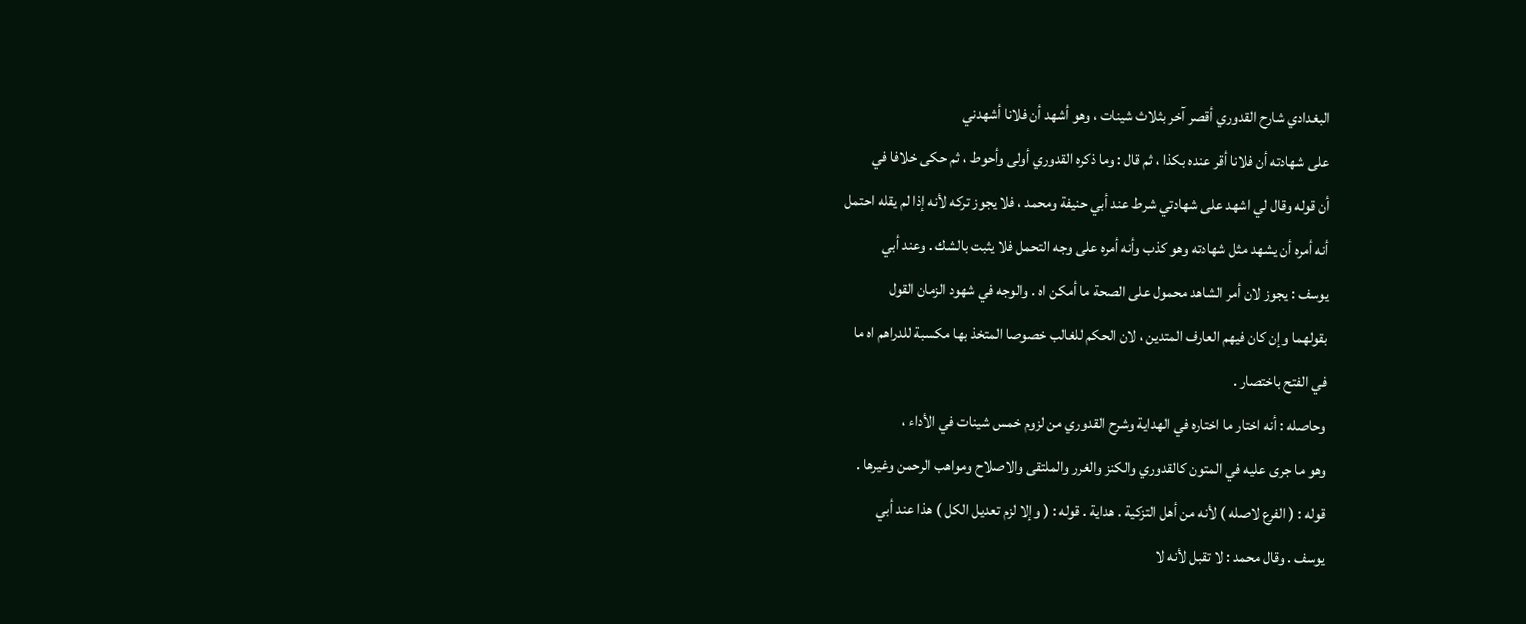البغدادي شارح القدوري أقصر آخر بثلاث شينات ، وهو أشهد أن فلانا أشهدني
على شهادته أن فلانا أقر عنده بكذا ، ثم قال : وما ذكره القدوري أولى وأحوط ، ثم حكى خلافا في
أن قوله وقال لي اشهد على شهادتي شرط عند أبي حنيفة ومحمد ، فلا يجوز تركه لأنه إذا لم يقله احتمل
أنه أمره أن يشهد مثل شهادته وهو كذب وأنه أمره على وجه التحمل فلا يثبت بالشك . وعند أبي
يوسف : يجوز لان أمر الشاهد محمول على الصحة ما أمكن اه . والوجه في شهود الزمان القول
بقولهما وإن كان فيهم العارف المتدين ، لان الحكم للغالب خصوصا المتخذ بها مكسبة للدراهم اه ما
في الفتح باختصار .
وحاصله : أنه اختار ما اختاره في الهداية وشرح القدوري من لزوم خمس شينات في الأداء ،
وهو ما جرى عليه في المتون كالقدوري والكنز والغرر والملتقى والاصلاح ومواهب الرحمن وغيرها .
قوله : ( الفرع لاصله ) لأنه من أهل التزكية . هداية . قوله : ( وإلا لزم تعديل الكل ) هذا عند أبي
يوسف . وقال محمد : لا تقبل لأنه لا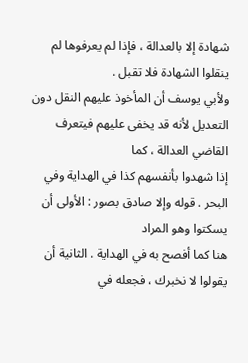شهادة إلا بالعدالة ، فإذا لم يعرفوها لم ينقلوا الشهادة فلا تقبل .
ولأبي يوسف أن المأخوذ عليهم النقل دون التعديل لأنه قد يخفى عليهم فيتعرف القاضي العدالة ، كما
إذا شهدوا بأنفسهم كذا في الهداية وفي البحر . قوله وإلا صادق بصور : الأولى أن يسكتوا وهو المراد
هنا كما أفصح به في الهداية . الثانية أن يقولوا لا نخبرك ، فجعله في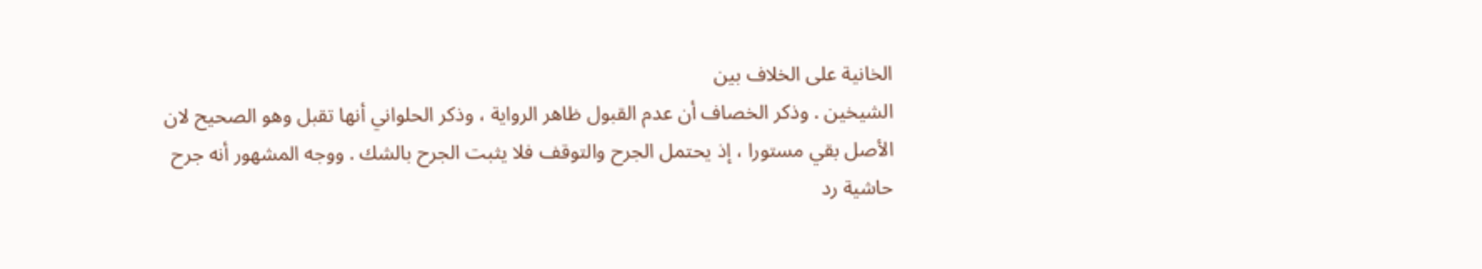الخانية على الخلاف بين
الشيخين . وذكر الخصاف أن عدم القبول ظاهر الرواية ، وذكر الحلواني أنها تقبل وهو الصحيح لان
الأصل بقي مستورا ، إذ يحتمل الجرح والتوقف فلا يثبت الجرح بالشك . ووجه المشهور أنه جرح
حاشية رد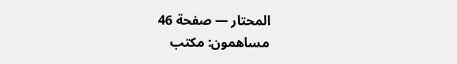المحتار — صفحة 46
مساهمون: مكتب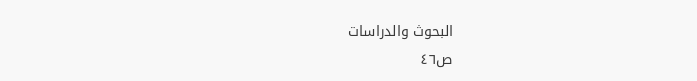البحوث والدراسات
ص٤٦